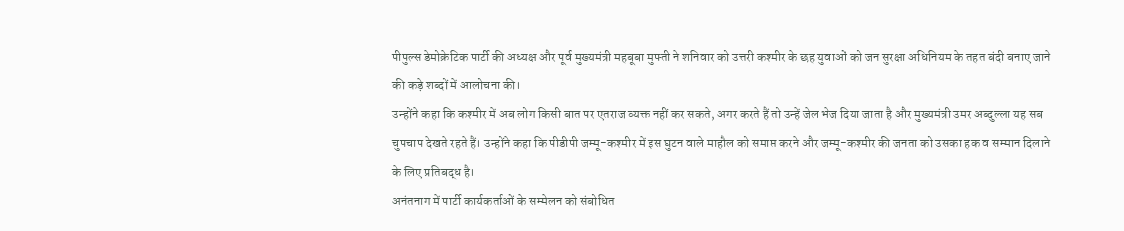पीपुल्स डेमोक्रेटिक पार्टी की अध्यक्ष और पूर्व मुख्यमंत्री महबूबा मुफ्ती ने शनिवार को उत्तरी कश्मीर के छह युवाओं को जन सुरक्षा अधिनियम के तहत बंदी बनाए जाने की कड़े शब्दों में आलोचना की।
उन्होंने कहा कि कश्मीर में अब लोग किसी बात पर एतराज व्यक्त नहीं कर सकते, अगर करते हैं तो उन्हें जेल भेज दिया जाता है और मुख्यमंत्री उमर अब्दुल्ला यह सब चुपचाप देखते रहते हैं। उन्होंने कहा कि पीडीपी जम्मू-कश्मीर में इस घुटन वाले माहौल को समाप्त करने और जम्मू-कश्मीर की जनता को उसका हक व सम्मान दिलाने के लिए प्रतिबद्ध है।
अनंतनाग में पार्टी कार्यकर्ताओं के सम्मेलन को संबोधित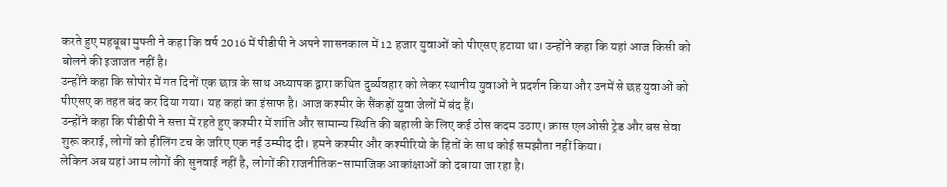करते हुए महबूबा मुफ्ती ने कहा कि वर्ष 2016 में पीडीपी ने अपने शासनकाल में 12 हजार युवाओं को पीएसए हटाया था। उन्होंने कहा कि यहां आज किसी को बोलने की इजाजत नहीं है।
उन्होंने कहा कि सोपोर में गत दिनों एक छात्र के साथ अध्यापक द्वारा कथित दुर्व्यवहार को लेकर स्थानीय युवाओं ने प्रदर्शन किया और उनमें से छह युवाओं को पीएसए क तहत बंद कर दिया गया। यह कहां का इंसाफ है। आज कश्मीर के सैंकड़ों युवा जेलों में बंद हैं।
उन्होंने कहा कि पीडीपी ने सत्ता में रहते हुए कश्मीर में शांति और सामान्य स्थिति की बहाली के लिए कई ठोस कदम उठाए। क्रास एलओसी ट्रेड और बस सेवा शुरू कराई, लोगों को हीलिंग टच के जरिए एक नई उम्मीद दी। हमने कश्मीर और कश्मीरियो के हितों के साथ कोई समझौता नहीं किया।
लेकिन अब यहां आम लोगों की सुनवाई नहीं है, लोगों की राजनीतिक-सामाजिक आकांक्षाओं को दबाया जा रहा है।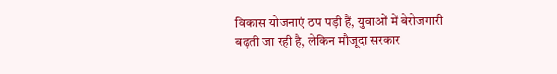विकास योजनाएं ठप पड़ी हैं, युवाओं में बेरोजगारी बढ़ती जा रही है, लेकिन मौजूदा सरकार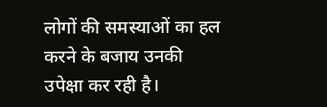लोगों की समस्याओं का हल करने के बजाय उनकी उपेक्षा कर रही है।